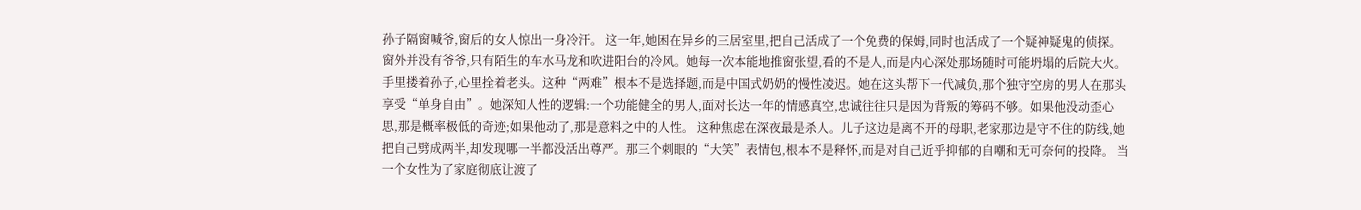孙子隔窗喊爷,窗后的女人惊出一身冷汗。 这一年,她困在异乡的三居室里,把自己活成了一个免费的保姆,同时也活成了一个疑神疑鬼的侦探。窗外并没有爷爷,只有陌生的车水马龙和吹进阳台的冷风。她每一次本能地推窗张望,看的不是人,而是内心深处那场随时可能坍塌的后院大火。 手里搂着孙子,心里拴着老头。这种“两难”根本不是选择题,而是中国式奶奶的慢性凌迟。她在这头帮下一代减负,那个独守空房的男人在那头享受“单身自由”。她深知人性的逻辑:一个功能健全的男人,面对长达一年的情感真空,忠诚往往只是因为背叛的筹码不够。如果他没动歪心思,那是概率极低的奇迹;如果他动了,那是意料之中的人性。 这种焦虑在深夜最是杀人。儿子这边是离不开的母职,老家那边是守不住的防线,她把自己劈成两半,却发现哪一半都没活出尊严。那三个刺眼的“大笑”表情包,根本不是释怀,而是对自己近乎抑郁的自嘲和无可奈何的投降。 当一个女性为了家庭彻底让渡了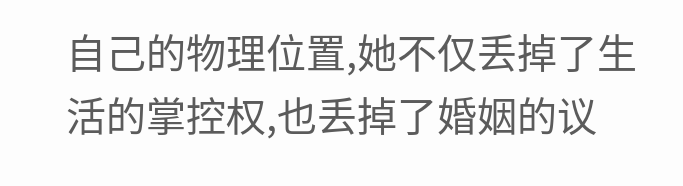自己的物理位置,她不仅丢掉了生活的掌控权,也丢掉了婚姻的议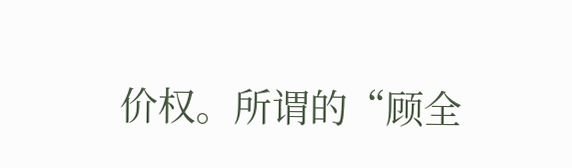价权。所谓的“顾全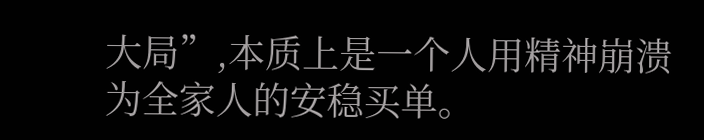大局”,本质上是一个人用精神崩溃为全家人的安稳买单。